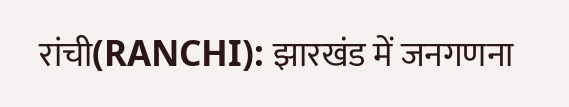रांची(RANCHI): झारखंड में जनगणना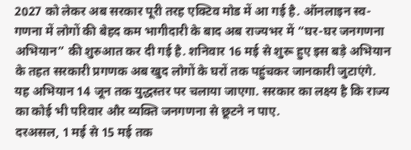2027 को लेकर अब सरकार पूरी तरह एक्टिव मोड में आ गई है. ऑनलाइन स्व-गणना में लोगों की बेहद कम भागीदारी के बाद अब राज्यभर में “घर-घर जनगणना अभियान” की शुरुआत कर दी गई है. शनिवार 16 मई से शुरू हुए इस बड़े अभियान के तहत सरकारी प्रगणक अब खुद लोगों के घरों तक पहुंचकर जानकारी जुटाएंगे. यह अभियान 14 जून तक युद्धस्तर पर चलाया जाएगा. सरकार का लक्ष्य है कि राज्य का कोई भी परिवार और व्यक्ति जनगणना से छूटने न पाए.
दरअसल, 1 मई से 15 मई तक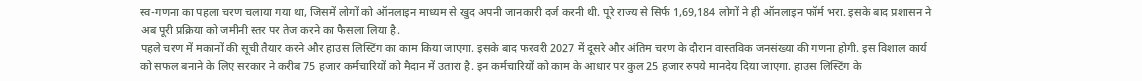स्व-गणना का पहला चरण चलाया गया था, जिसमें लोगों को ऑनलाइन माध्यम से खुद अपनी जानकारी दर्ज करनी थी. पूरे राज्य से सिर्फ 1,69,184 लोगों ने ही ऑनलाइन फॉर्म भरा. इसके बाद प्रशासन ने अब पूरी प्रक्रिया को जमीनी स्तर पर तेज करने का फैसला लिया है.
पहले चरण में मकानों की सूची तैयार करने और हाउस लिस्टिंग का काम किया जाएगा. इसके बाद फरवरी 2027 में दूसरे और अंतिम चरण के दौरान वास्तविक जनसंख्या की गणना होगी. इस विशाल कार्य को सफल बनाने के लिए सरकार ने करीब 75 हजार कर्मचारियों को मैदान में उतारा है. इन कर्मचारियों को काम के आधार पर कुल 25 हजार रुपये मानदेय दिया जाएगा. हाउस लिस्टिंग के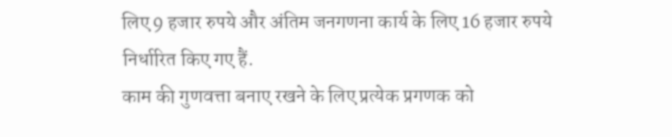लिए 9 हजार रुपये और अंतिम जनगणना कार्य के लिए 16 हजार रुपये निर्धारित किए गए हैं.
काम की गुणवत्ता बनाए रखने के लिए प्रत्येक प्रगणक को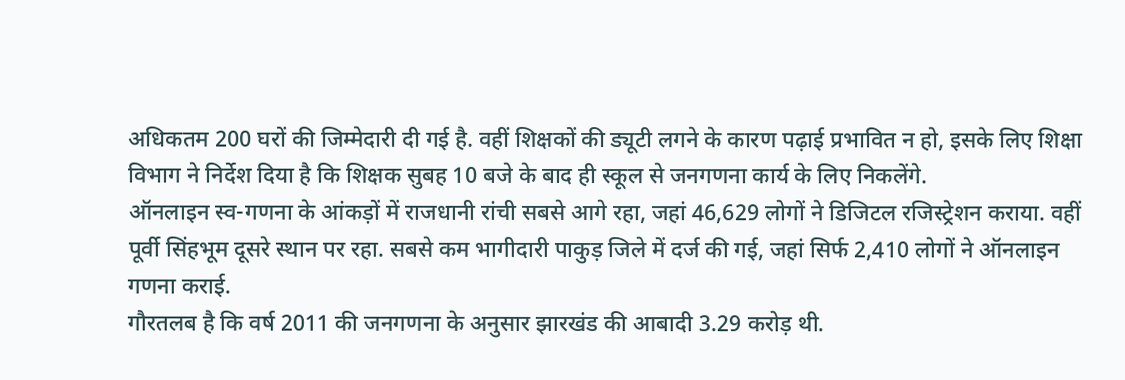अधिकतम 200 घरों की जिम्मेदारी दी गई है. वहीं शिक्षकों की ड्यूटी लगने के कारण पढ़ाई प्रभावित न हो, इसके लिए शिक्षा विभाग ने निर्देश दिया है कि शिक्षक सुबह 10 बजे के बाद ही स्कूल से जनगणना कार्य के लिए निकलेंगे.
ऑनलाइन स्व-गणना के आंकड़ों में राजधानी रांची सबसे आगे रहा, जहां 46,629 लोगों ने डिजिटल रजिस्ट्रेशन कराया. वहीं पूर्वी सिंहभूम दूसरे स्थान पर रहा. सबसे कम भागीदारी पाकुड़ जिले में दर्ज की गई, जहां सिर्फ 2,410 लोगों ने ऑनलाइन गणना कराई.
गौरतलब है कि वर्ष 2011 की जनगणना के अनुसार झारखंड की आबादी 3.29 करोड़ थी.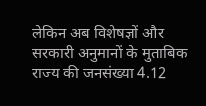लेकिन अब विशेषज्ञों और सरकारी अनुमानों के मुताबिक राज्य की जनसंख्या 4.12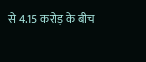से 4.15 करोड़ के बीच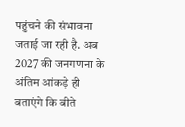पहुंचने की संभावना जताई जा रही है. अब 2027 की जनगणना के अंतिम आंकड़े ही बताएंगे कि बीते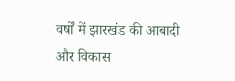वर्षों में झारखंड की आबादी और विकास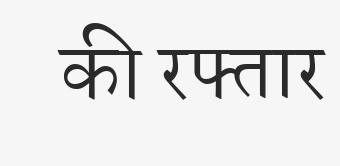की रफ्तार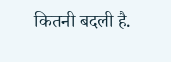कितनी बदली है.